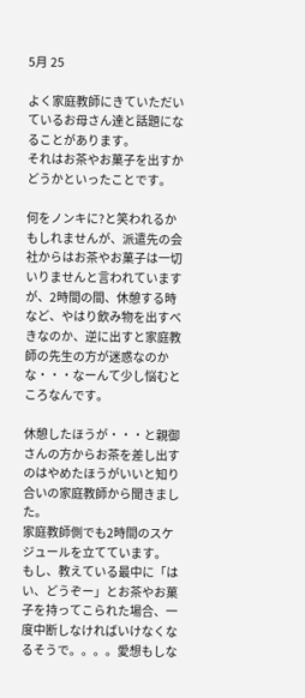5月 25

よく家庭教師にきていただいているお母さん達と話題になることがあります。
それはお茶やお菓子を出すかどうかといったことです。

何をノンキに?と笑われるかもしれませんが、派遣先の会社からはお茶やお菓子は一切いりませんと言われていますが、2時間の間、休憩する時など、やはり飲み物を出すべきなのか、逆に出すと家庭教師の先生の方が迷惑なのかな・・・なーんて少し悩むところなんです。

休憩したほうが・・・と親御さんの方からお茶を差し出すのはやめたほうがいいと知り合いの家庭教師から聞きました。
家庭教師側でも2時間のスケジュールを立てています。
もし、教えている最中に「はい、どうぞー」とお茶やお菓子を持ってこられた場合、一度中断しなければいけなくなるそうで。。。。愛想もしな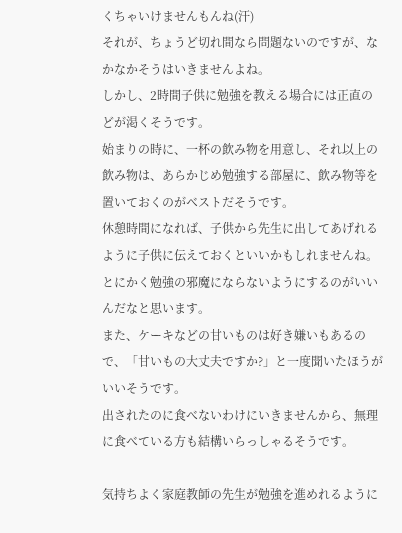くちゃいけませんもんね(汗)
それが、ちょうど切れ間なら問題ないのですが、なかなかそうはいきませんよね。
しかし、2時間子供に勉強を教える場合には正直のどが渇くそうです。
始まりの時に、一杯の飲み物を用意し、それ以上の飲み物は、あらかじめ勉強する部屋に、飲み物等を置いておくのがベストだそうです。
休憩時間になれば、子供から先生に出してあげれるように子供に伝えておくといいかもしれませんね。
とにかく勉強の邪魔にならないようにするのがいいんだなと思います。
また、ケーキなどの甘いものは好き嫌いもあるので、「甘いもの大丈夫ですか?」と一度聞いたほうがいいそうです。
出されたのに食べないわけにいきませんから、無理に食べている方も結構いらっしゃるそうです。

気持ちよく家庭教師の先生が勉強を進めれるように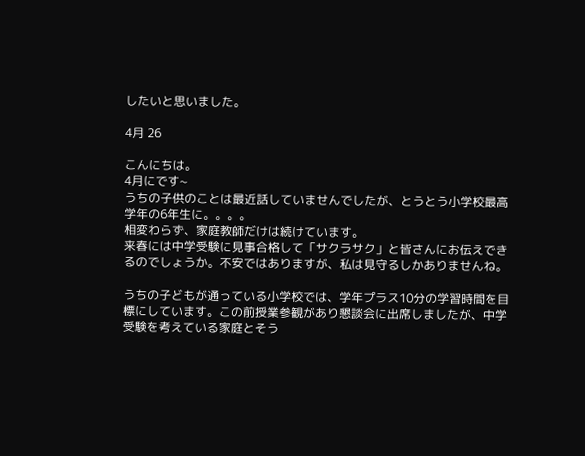したいと思いました。

4月 26

こんにちは。
4月にです~
うちの子供のことは最近話していませんでしたが、とうとう小学校最高学年の6年生に。。。。
相変わらず、家庭教師だけは続けています。
来春には中学受験に見事合格して「サクラサク」と皆さんにお伝えできるのでしょうか。不安ではありますが、私は見守るしかありませんね。

うちの子どもが通っている小学校では、学年プラス10分の学習時間を目標にしています。この前授業参観があり懇談会に出席しましたが、中学受験を考えている家庭とそう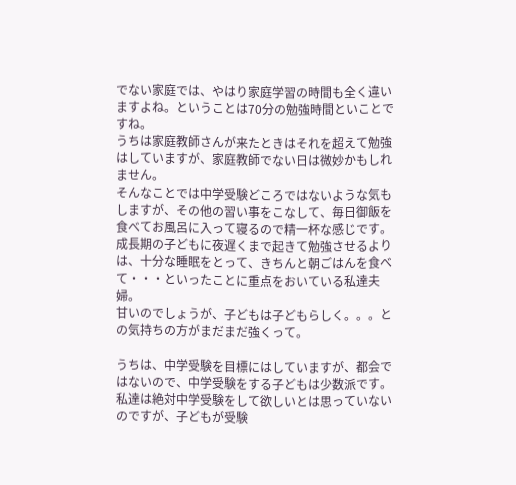でない家庭では、やはり家庭学習の時間も全く違いますよね。ということは70分の勉強時間といことですね。
うちは家庭教師さんが来たときはそれを超えて勉強はしていますが、家庭教師でない日は微妙かもしれません。
そんなことでは中学受験どころではないような気もしますが、その他の習い事をこなして、毎日御飯を食べてお風呂に入って寝るので精一杯な感じです。
成長期の子どもに夜遅くまで起きて勉強させるよりは、十分な睡眠をとって、きちんと朝ごはんを食べて・・・といったことに重点をおいている私達夫婦。
甘いのでしょうが、子どもは子どもらしく。。。との気持ちの方がまだまだ強くって。

うちは、中学受験を目標にはしていますが、都会ではないので、中学受験をする子どもは少数派です。
私達は絶対中学受験をして欲しいとは思っていないのですが、子どもが受験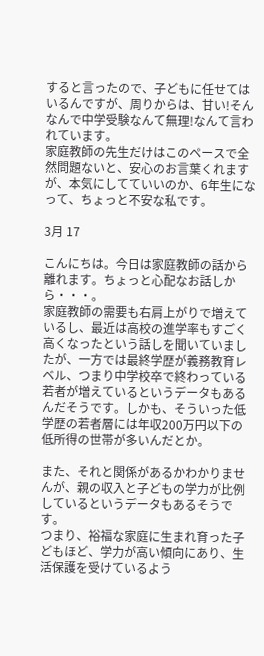すると言ったので、子どもに任せてはいるんですが、周りからは、甘い!そんなんで中学受験なんて無理!なんて言われています。
家庭教師の先生だけはこのペースで全然問題ないと、安心のお言葉くれますが、本気にしてていいのか、6年生になって、ちょっと不安な私です。

3月 17

こんにちは。今日は家庭教師の話から離れます。ちょっと心配なお話しから・・・。
家庭教師の需要も右肩上がりで増えているし、最近は高校の進学率もすごく高くなったという話しを聞いていましたが、一方では最終学歴が義務教育レベル、つまり中学校卒で終わっている若者が増えているというデータもあるんだそうです。しかも、そういった低学歴の若者層には年収200万円以下の低所得の世帯が多いんだとか。

また、それと関係があるかわかりませんが、親の収入と子どもの学力が比例しているというデータもあるそうです。
つまり、裕福な家庭に生まれ育った子どもほど、学力が高い傾向にあり、生活保護を受けているよう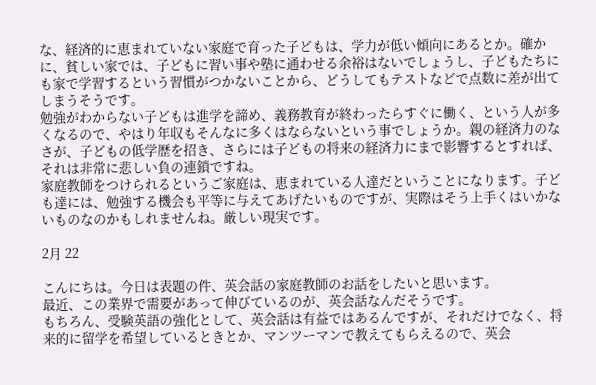な、経済的に恵まれていない家庭で育った子どもは、学力が低い傾向にあるとか。確かに、貧しい家では、子どもに習い事や塾に通わせる余裕はないでしょうし、子どもたちにも家で学習するという習慣がつかないことから、どうしてもテストなどで点数に差が出てしまうそうです。
勉強がわからない子どもは進学を諦め、義務教育が終わったらすぐに働く、という人が多くなるので、やはり年収もそんなに多くはならないという事でしょうか。親の経済力のなさが、子どもの低学歴を招き、さらには子どもの将来の経済力にまで影響するとすれば、それは非常に悲しい負の連鎖ですね。
家庭教師をつけられるというご家庭は、恵まれている人達だということになります。子ども達には、勉強する機会も平等に与えてあげたいものですが、実際はそう上手くはいかないものなのかもしれませんね。厳しい現実です。

2月 22

こんにちは。今日は表題の件、英会話の家庭教師のお話をしたいと思います。
最近、この業界で需要があって伸びているのが、英会話なんだそうです。
もちろん、受験英語の強化として、英会話は有益ではあるんですが、それだけでなく、将来的に留学を希望しているときとか、マンツーマンで教えてもらえるので、英会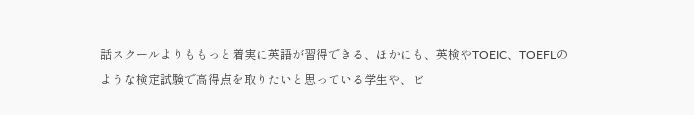話スクールよりももっと着実に英語が習得できる、ほかにも、英検やTOEIC、TOEFLのような検定試験で高得点を取りたいと思っている学生や、ビ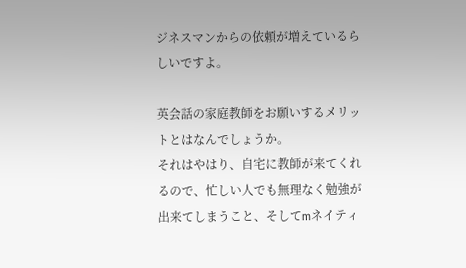ジネスマンからの依頼が増えているらしいですよ。

英会話の家庭教師をお願いするメリットとはなんでしょうか。
それはやはり、自宅に教師が来てくれるので、忙しい人でも無理なく勉強が出来てしまうこと、そしてmネイティ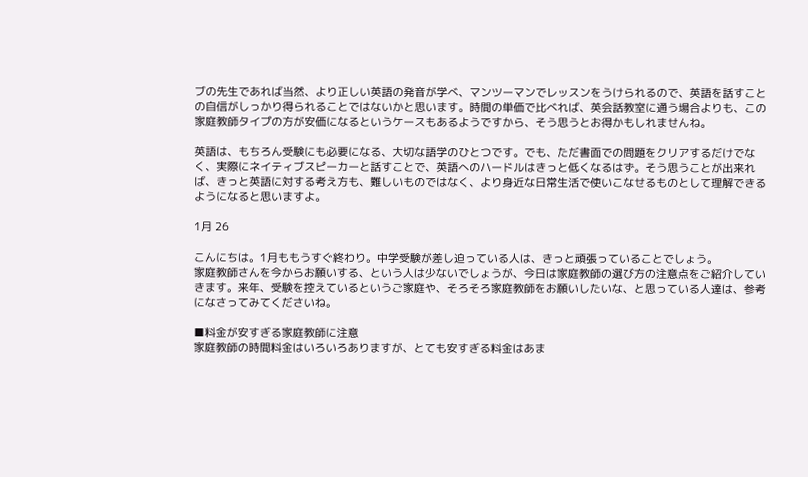ブの先生であれば当然、より正しい英語の発音が学べ、マンツーマンでレッスンをうけられるので、英語を話すことの自信がしっかり得られることではないかと思います。時間の単価で比べれば、英会話教室に通う場合よりも、この家庭教師タイプの方が安価になるというケースもあるようですから、そう思うとお得かもしれませんね。

英語は、もちろん受験にも必要になる、大切な語学のひとつです。でも、ただ書面での問題をクリアするだけでなく、実際にネイティブスピーカーと話すことで、英語へのハードルはきっと低くなるはず。そう思うことが出来れば、きっと英語に対する考え方も、難しいものではなく、より身近な日常生活で使いこなせるものとして理解できるようになると思いますよ。

1月 26

こんにちは。1月ももうすぐ終わり。中学受験が差し迫っている人は、きっと頑張っていることでしょう。
家庭教師さんを今からお願いする、という人は少ないでしょうが、今日は家庭教師の選び方の注意点をご紹介していきます。来年、受験を控えているというご家庭や、そろそろ家庭教師をお願いしたいな、と思っている人達は、参考になさってみてくださいね。

■料金が安すぎる家庭教師に注意
家庭教師の時間料金はいろいろありますが、とても安すぎる料金はあま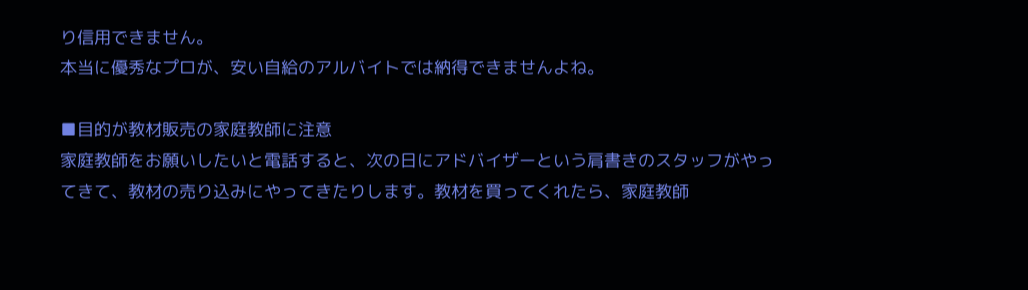り信用できません。
本当に優秀なプロが、安い自給のアルバイトでは納得できませんよね。

■目的が教材販売の家庭教師に注意
家庭教師をお願いしたいと電話すると、次の日にアドバイザーという肩書きのスタッフがやってきて、教材の売り込みにやってきたりします。教材を買ってくれたら、家庭教師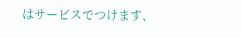はサービスでつけます、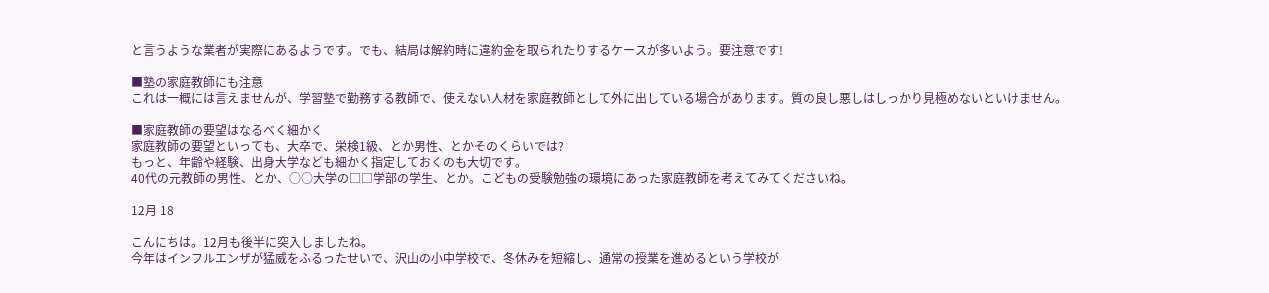と言うような業者が実際にあるようです。でも、結局は解約時に違約金を取られたりするケースが多いよう。要注意です!

■塾の家庭教師にも注意
これは一概には言えませんが、学習塾で勤務する教師で、使えない人材を家庭教師として外に出している場合があります。質の良し悪しはしっかり見極めないといけません。

■家庭教師の要望はなるべく細かく
家庭教師の要望といっても、大卒で、栄検1級、とか男性、とかそのくらいでは?
もっと、年齢や経験、出身大学なども細かく指定しておくのも大切です。
40代の元教師の男性、とか、○○大学の□□学部の学生、とか。こどもの受験勉強の環境にあった家庭教師を考えてみてくださいね。

12月 18

こんにちは。12月も後半に突入しましたね。
今年はインフルエンザが猛威をふるったせいで、沢山の小中学校で、冬休みを短縮し、通常の授業を進めるという学校が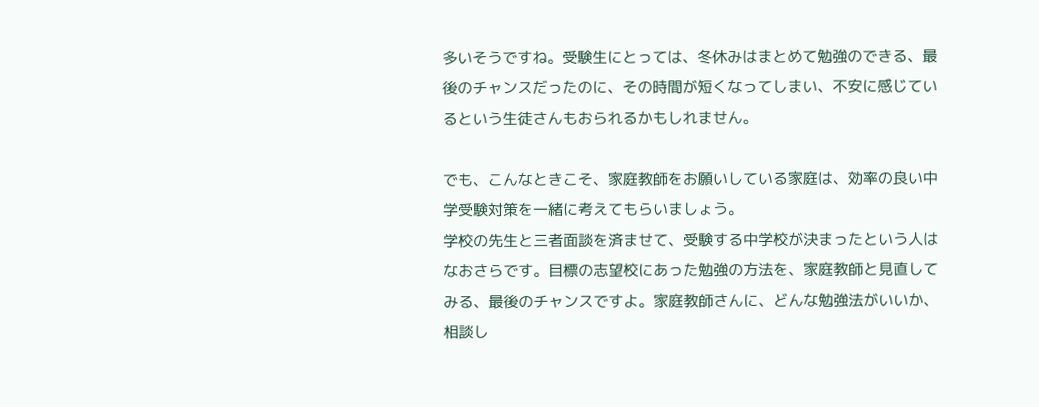多いそうですね。受験生にとっては、冬休みはまとめて勉強のできる、最後のチャンスだったのに、その時間が短くなってしまい、不安に感じているという生徒さんもおられるかもしれません。

でも、こんなときこそ、家庭教師をお願いしている家庭は、効率の良い中学受験対策を一緒に考えてもらいましょう。
学校の先生と三者面談を済ませて、受験する中学校が決まったという人はなおさらです。目標の志望校にあった勉強の方法を、家庭教師と見直してみる、最後のチャンスですよ。家庭教師さんに、どんな勉強法がいいか、相談し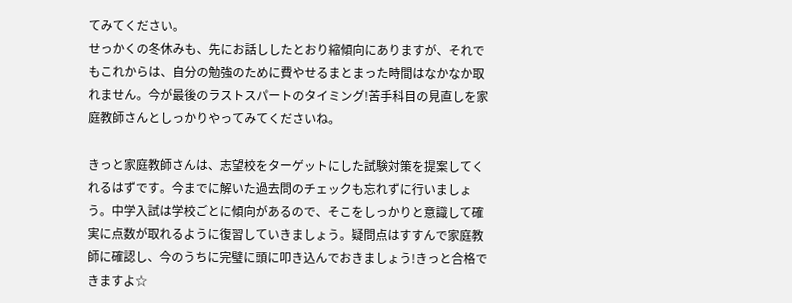てみてください。
せっかくの冬休みも、先にお話ししたとおり縮傾向にありますが、それでもこれからは、自分の勉強のために費やせるまとまった時間はなかなか取れません。今が最後のラストスパートのタイミング!苦手科目の見直しを家庭教師さんとしっかりやってみてくださいね。

きっと家庭教師さんは、志望校をターゲットにした試験対策を提案してくれるはずです。今までに解いた過去問のチェックも忘れずに行いましょう。中学入試は学校ごとに傾向があるので、そこをしっかりと意識して確実に点数が取れるように復習していきましょう。疑問点はすすんで家庭教師に確認し、今のうちに完璧に頭に叩き込んでおきましょう!きっと合格できますよ☆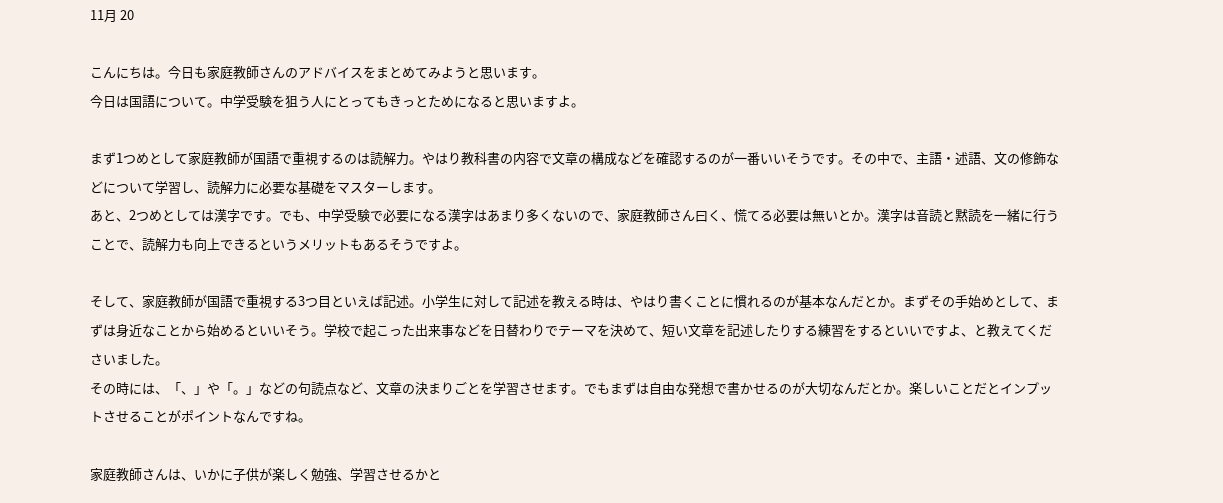11月 20

こんにちは。今日も家庭教師さんのアドバイスをまとめてみようと思います。
今日は国語について。中学受験を狙う人にとってもきっとためになると思いますよ。

まず1つめとして家庭教師が国語で重視するのは読解力。やはり教科書の内容で文章の構成などを確認するのが一番いいそうです。その中で、主語・述語、文の修飾などについて学習し、読解力に必要な基礎をマスターします。
あと、2つめとしては漢字です。でも、中学受験で必要になる漢字はあまり多くないので、家庭教師さん曰く、慌てる必要は無いとか。漢字は音読と黙読を一緒に行うことで、読解力も向上できるというメリットもあるそうですよ。

そして、家庭教師が国語で重視する3つ目といえば記述。小学生に対して記述を教える時は、やはり書くことに慣れるのが基本なんだとか。まずその手始めとして、まずは身近なことから始めるといいそう。学校で起こった出来事などを日替わりでテーマを決めて、短い文章を記述したりする練習をするといいですよ、と教えてくださいました。
その時には、「、」や「。」などの句読点など、文章の決まりごとを学習させます。でもまずは自由な発想で書かせるのが大切なんだとか。楽しいことだとインプットさせることがポイントなんですね。

家庭教師さんは、いかに子供が楽しく勉強、学習させるかと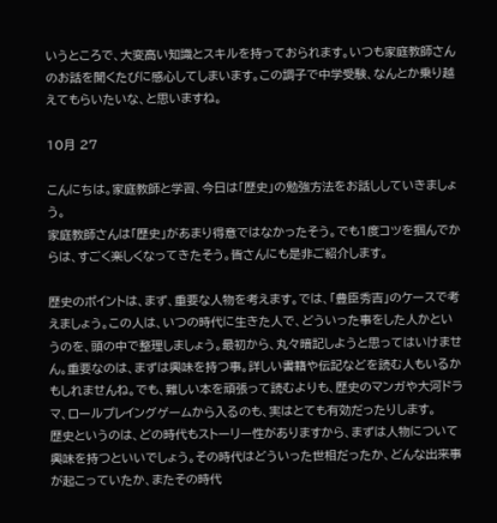いうところで、大変高い知識とスキルを持っておられます。いつも家庭教師さんのお話を聞くたびに感心してしまいます。この調子で中学受験、なんとか乗り越えてもらいたいな、と思いますね。

10月 27

こんにちは。家庭教師と学習、今日は「歴史」の勉強方法をお話ししていきましょう。
家庭教師さんは「歴史」があまり得意ではなかったそう。でも1度コツを掴んでからは、すごく楽しくなってきたそう。皆さんにも是非ご紹介します。

歴史のポイントは、まず、重要な人物を考えます。では、「豊臣秀吉」のケースで考えましょう。この人は、いつの時代に生きた人で、どういった事をした人かというのを、頭の中で整理しましょう。最初から、丸々暗記しようと思ってはいけません。重要なのは、まずは興味を持つ事。詳しい書籍や伝記などを読む人もいるかもしれませんね。でも、難しい本を頑張って読むよりも、歴史のマンガや大河ドラマ、ロールプレイングゲームから入るのも、実はとても有効だったりします。
歴史というのは、どの時代もストーリー性がありますから、まずは人物について興味を持つといいでしょう。その時代はどういった世相だったか、どんな出来事が起こっていたか、またその時代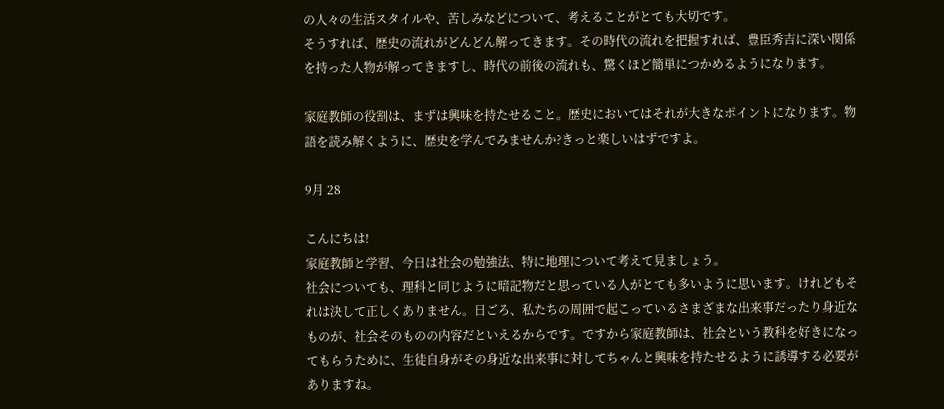の人々の生活スタイルや、苦しみなどについて、考えることがとても大切です。
そうすれば、歴史の流れがどんどん解ってきます。その時代の流れを把握すれば、豊臣秀吉に深い関係を持った人物が解ってきますし、時代の前後の流れも、驚くほど簡単につかめるようになります。

家庭教師の役割は、まずは興味を持たせること。歴史においてはそれが大きなポイントになります。物語を読み解くように、歴史を学んでみませんか?きっと楽しいはずですよ。

9月 28

こんにちは!
家庭教師と学習、今日は社会の勉強法、特に地理について考えて見ましょう。
社会についても、理科と同じように暗記物だと思っている人がとても多いように思います。けれどもそれは決して正しくありません。日ごろ、私たちの周囲で起こっているさまざまな出来事だったり身近なものが、社会そのものの内容だといえるからです。ですから家庭教師は、社会という教科を好きになってもらうために、生徒自身がその身近な出来事に対してちゃんと興味を持たせるように誘導する必要がありますね。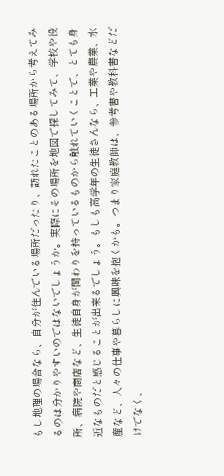もし地理の場合なら、自分が住んでいる場所だったり、訪れたことのある場所から考えてみるのは分かりやすいのではないでしょうか。実際にその場所を地図で探してみて、学校や役所、病院や商店など、生徒自身が関わりを持っているものから触れていくことで、とても身近なものだと感じることが出来るでしょう。もしも高学年の生徒さんなら、工業や農業、水産など、人々の仕事や暮らしに興味を抱くかも。つまり家庭教師は、参考書や教科書などだけでなく、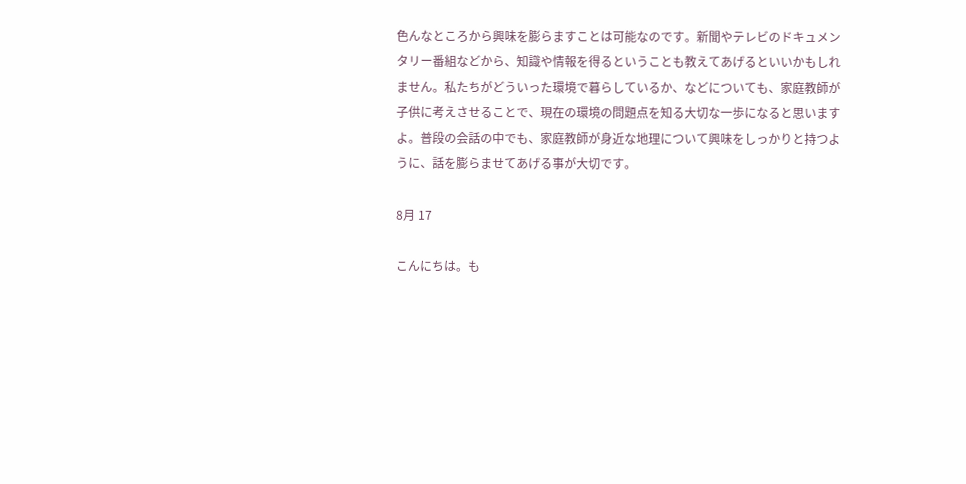色んなところから興味を膨らますことは可能なのです。新聞やテレビのドキュメンタリー番組などから、知識や情報を得るということも教えてあげるといいかもしれません。私たちがどういった環境で暮らしているか、などについても、家庭教師が子供に考えさせることで、現在の環境の問題点を知る大切な一歩になると思いますよ。普段の会話の中でも、家庭教師が身近な地理について興味をしっかりと持つように、話を膨らませてあげる事が大切です。

8月 17

こんにちは。も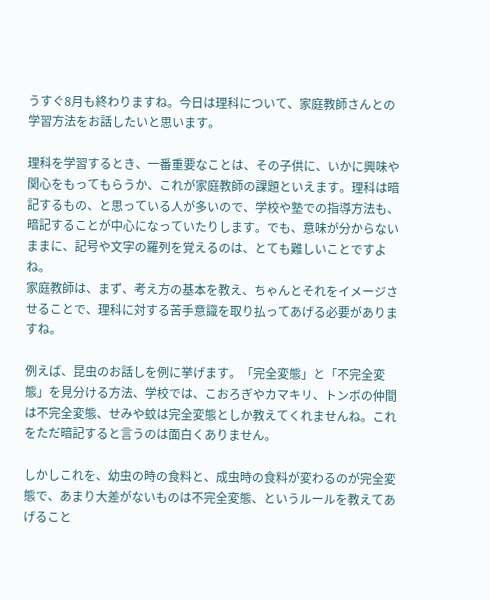うすぐ8月も終わりますね。今日は理科について、家庭教師さんとの学習方法をお話したいと思います。

理科を学習するとき、一番重要なことは、その子供に、いかに興味や関心をもってもらうか、これが家庭教師の課題といえます。理科は暗記するもの、と思っている人が多いので、学校や塾での指導方法も、暗記することが中心になっていたりします。でも、意味が分からないままに、記号や文字の羅列を覚えるのは、とても難しいことですよね。
家庭教師は、まず、考え方の基本を教え、ちゃんとそれをイメージさせることで、理科に対する苦手意識を取り払ってあげる必要がありますね。

例えば、昆虫のお話しを例に挙げます。「完全変態」と「不完全変態」を見分ける方法、学校では、こおろぎやカマキリ、トンボの仲間は不完全変態、せみや蚊は完全変態としか教えてくれませんね。これをただ暗記すると言うのは面白くありません。

しかしこれを、幼虫の時の食料と、成虫時の食料が変わるのが完全変態で、あまり大差がないものは不完全変態、というルールを教えてあげること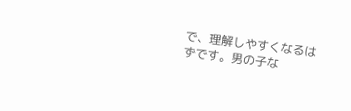で、理解しやすくなるはずです。男の子な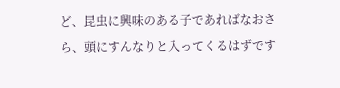ど、昆虫に興味のある子であればなおさら、頭にすんなりと入ってくるはずです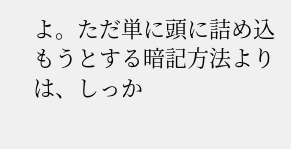よ。ただ単に頭に詰め込もうとする暗記方法よりは、しっか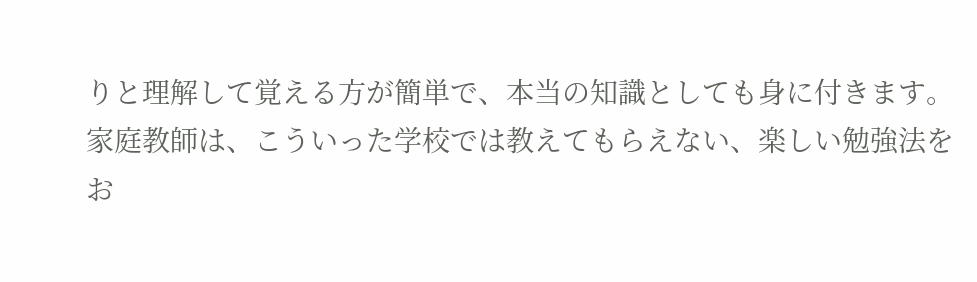りと理解して覚える方が簡単で、本当の知識としても身に付きます。
家庭教師は、こういった学校では教えてもらえない、楽しい勉強法をお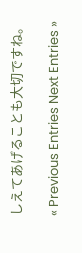しえてあげることも大切ですね。

« Previous Entries Next Entries »